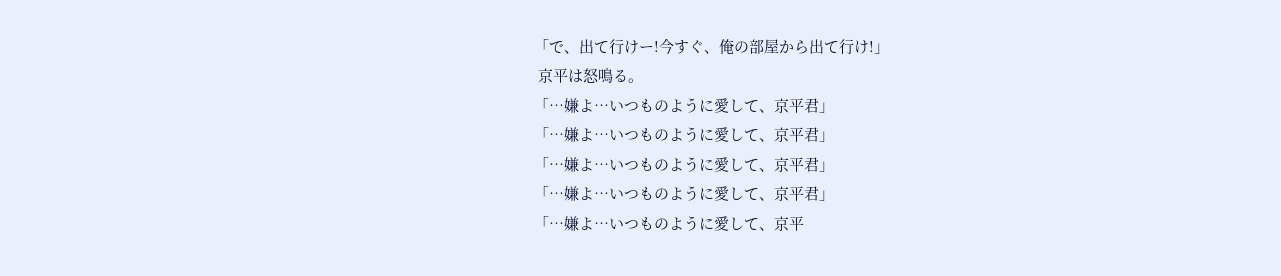「で、出て行けー!今すぐ、俺の部屋から出て行け!」
 京平は怒鳴る。
「…嫌よ…いつものように愛して、京平君」
「…嫌よ…いつものように愛して、京平君」
「…嫌よ…いつものように愛して、京平君」
「…嫌よ…いつものように愛して、京平君」
「…嫌よ…いつものように愛して、京平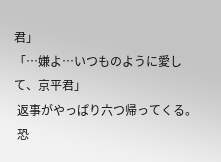君」
「…嫌よ…いつものように愛して、京平君」
 返事がやっぱり六つ帰ってくる。
 恐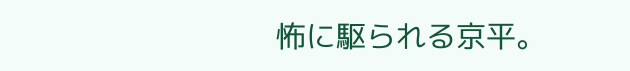怖に駆られる京平。